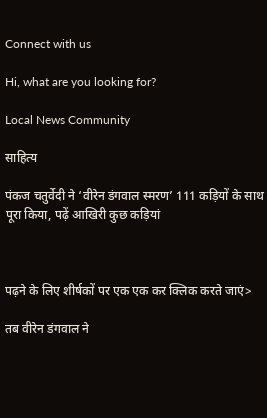Connect with us

Hi, what are you looking for?

Local News Community

साहित्य

पंकज चतुर्वेदी ने ‘वीरेन डंगवाल स्मरण’ 111 कड़ियों के साथ पूरा किया, पढ़ें आखिरी कुछ कड़ियां



पढ़ने के लिए शीर्षकों पर एक एक कर क्लिक करते जाएं>

तब वीरेन डंगवाल ने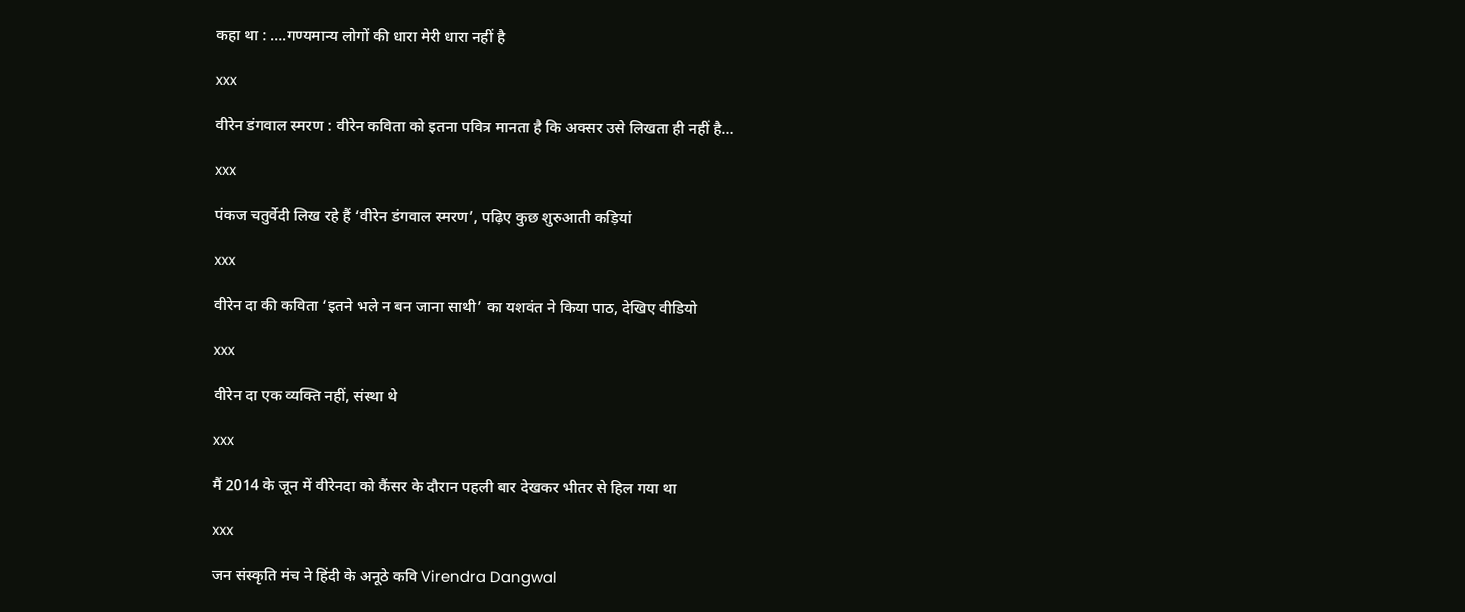कहा था : ….गण्यमान्य लोगों की धारा मेरी धारा नहीं है

xxx

वीरेन डंगवाल स्मरण : वीरेन कविता को इतना पवित्र मानता है कि अक्सर उसे लिखता ही नहीं है…

xxx

पंकज चतुर्वेदी लिख रहे हैं ‘वीरेन डंगवाल स्मरण’, पढ़िए कुछ शुरुआती कड़ियां

xxx

वीरेन दा की कविता ‘इतने भले न बन जाना साथी’ का यशवंत ने किया पाठ, देखिए वीडियो

xxx

वीरेन दा एक व्यक्ति नहीं, संस्था थे

xxx

मैं 2014 के जून में वीरेनदा को कैंसर के दौरान पहली बार देखकर भीतर से हिल गया था

xxx

जन संस्कृति मंच ने हिंदी के अनूठे कवि Virendra Dangwal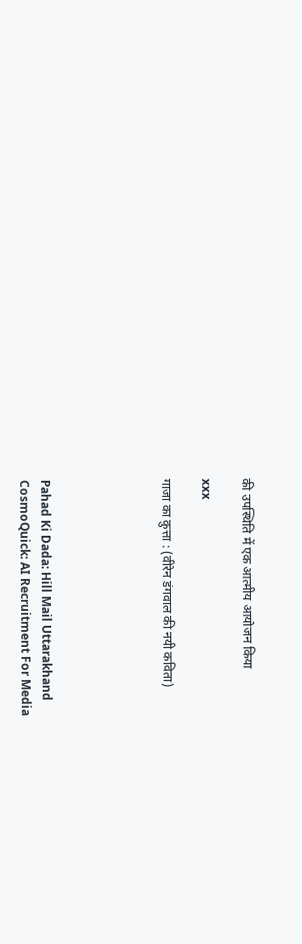की उपस्थिति में एक आत्मीय आयोजन किया

xxx

गाजा का कुत्ता : (वीरेन डंगवाल की नयी कविता)





Pahad Ki Dada: Hill Mail Uttarakhand
CosmoQuick: AI Recruitment For Media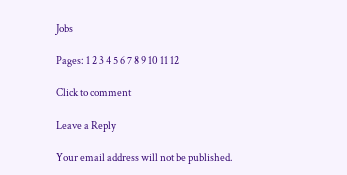Jobs

Pages: 1 2 3 4 5 6 7 8 9 10 11 12

Click to comment

Leave a Reply

Your email address will not be published.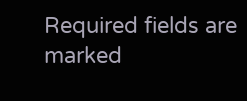Required fields are marked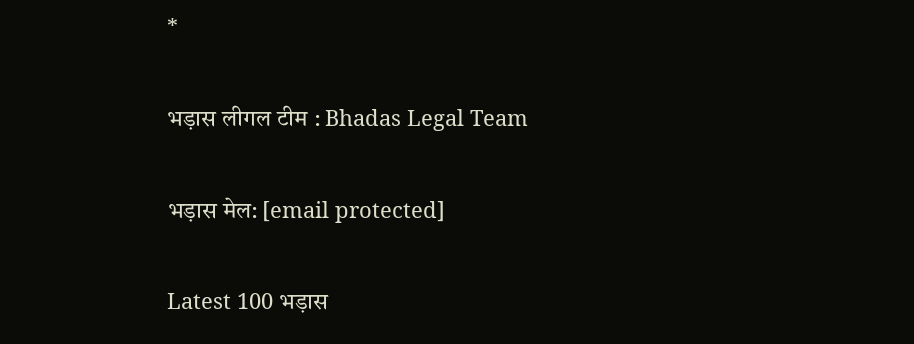*

भड़ास लीगल टीम : Bhadas Legal Team

भड़ास मेल: [email protected]

Latest 100 भड़ास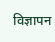विज्ञापन